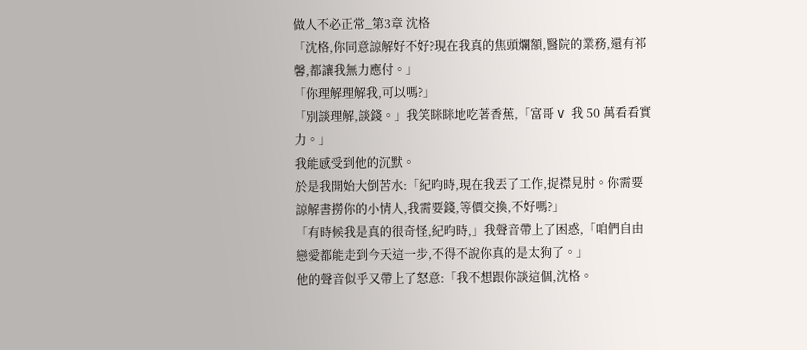做人不必正常_第3章 沈格
「沈格,你同意諒解好不好?現在我真的焦頭爛額,醫院的業務,還有祁馨,都讓我無力應付。」
「你理解理解我,可以嗎?」
「別談理解,談錢。」我笑眯眯地吃著香蕉,「富哥 V 我 50 萬看看實力。」
我能感受到他的沉默。
於是我開始大倒苦水:「紀昀時,現在我丟了工作,捉襟見肘。你需要諒解書撈你的小情人,我需要錢,等價交換,不好嗎?」
「有時候我是真的很奇怪,紀昀時,」我聲音帶上了困惑,「咱們自由戀愛都能走到今天這一步,不得不說你真的是太狗了。」
他的聲音似乎又帶上了怒意:「我不想跟你談這個,沈格。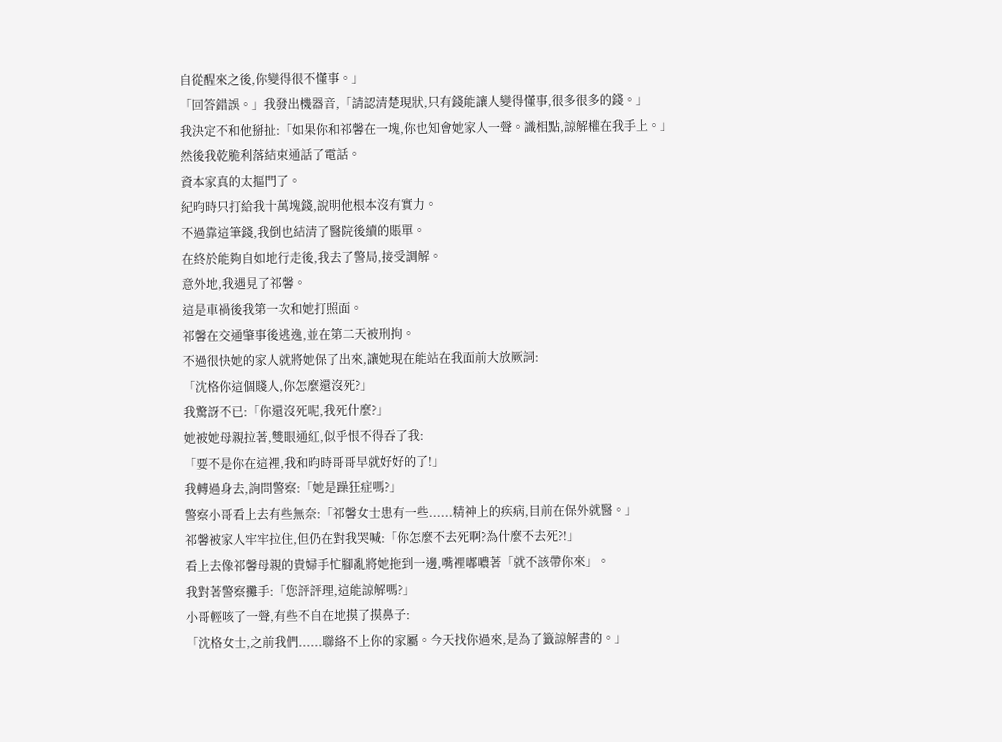自從醒來之後,你變得很不懂事。」
「回答錯誤。」我發出機器音,「請認清楚現狀,只有錢能讓人變得懂事,很多很多的錢。」
我決定不和他掰扯:「如果你和祁馨在一塊,你也知會她家人一聲。識相點,諒解權在我手上。」
然後我乾脆利落結束通話了電話。
資本家真的太摳門了。
紀昀時只打給我十萬塊錢,說明他根本沒有實力。
不過靠這筆錢,我倒也結清了醫院後續的賬單。
在終於能夠自如地行走後,我去了警局,接受調解。
意外地,我遇見了祁馨。
這是車禍後我第一次和她打照面。
祁馨在交通肇事後逃逸,並在第二天被刑拘。
不過很快她的家人就將她保了出來,讓她現在能站在我面前大放厥詞:
「沈格你這個賤人,你怎麼還沒死?」
我驚訝不已:「你還沒死呢,我死什麼?」
她被她母親拉著,雙眼通紅,似乎恨不得吞了我:
「要不是你在這裡,我和昀時哥哥早就好好的了!」
我轉過身去,詢問警察:「她是躁狂症嗎?」
警察小哥看上去有些無奈:「祁馨女士患有一些......精神上的疾病,目前在保外就醫。」
祁馨被家人牢牢拉住,但仍在對我哭喊:「你怎麼不去死啊?為什麼不去死?!」
看上去像祁馨母親的貴婦手忙腳亂將她拖到一邊,嘴裡嘟噥著「就不該帶你來」。
我對著警察攤手:「您評評理,這能諒解嗎?」
小哥輕咳了一聲,有些不自在地摸了摸鼻子:
「沈格女士,之前我們......聯絡不上你的家屬。今天找你過來,是為了籤諒解書的。」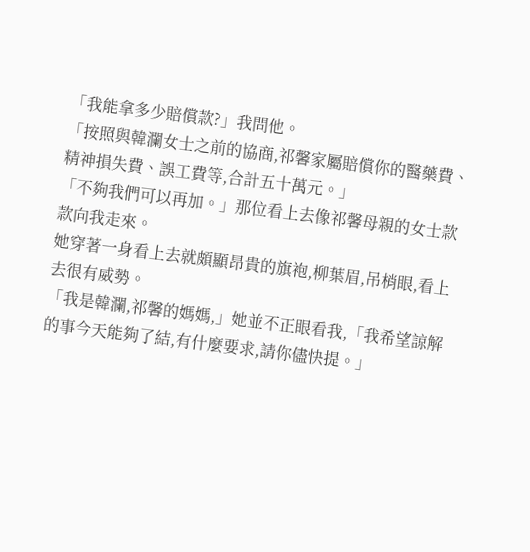「我能拿多少賠償款?」我問他。
「按照與韓瀾女士之前的協商,祁馨家屬賠償你的醫藥費、精神損失費、誤工費等,合計五十萬元。」
「不夠我們可以再加。」那位看上去像祁馨母親的女士款款向我走來。
她穿著一身看上去就頗顯昂貴的旗袍,柳葉眉,吊梢眼,看上去很有威勢。
「我是韓瀾,祁馨的媽媽,」她並不正眼看我,「我希望諒解的事今天能夠了結,有什麼要求,請你儘快提。」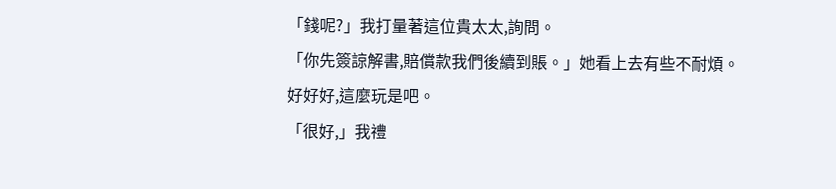「錢呢?」我打量著這位貴太太,詢問。
「你先簽諒解書,賠償款我們後續到賬。」她看上去有些不耐煩。
好好好,這麼玩是吧。
「很好,」我禮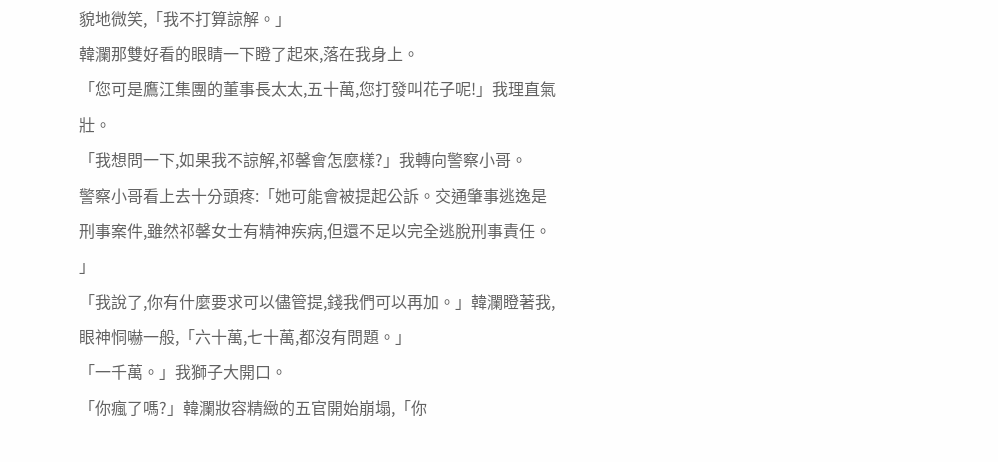貌地微笑,「我不打算諒解。」
韓瀾那雙好看的眼睛一下瞪了起來,落在我身上。
「您可是鷹江集團的董事長太太,五十萬,您打發叫花子呢!」我理直氣壯。
「我想問一下,如果我不諒解,祁馨會怎麼樣?」我轉向警察小哥。
警察小哥看上去十分頭疼:「她可能會被提起公訴。交通肇事逃逸是刑事案件,雖然祁馨女士有精神疾病,但還不足以完全逃脫刑事責任。
」
「我說了,你有什麼要求可以儘管提,錢我們可以再加。」韓瀾瞪著我,眼神恫嚇一般,「六十萬,七十萬,都沒有問題。」
「一千萬。」我獅子大開口。
「你瘋了嗎?」韓瀾妝容精緻的五官開始崩塌,「你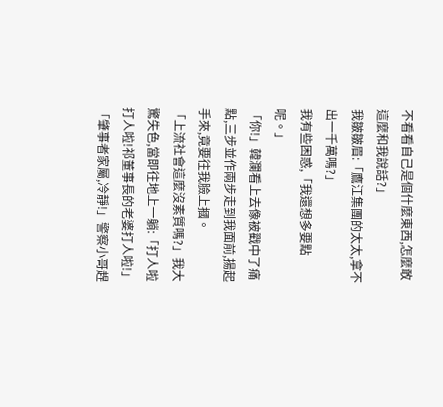不看看自己是個什麼東西,怎麼敢這麼和我說話?」
我皺皺眉:「鷹江集團的太太,拿不出一千萬嗎?」
我有些困惑,「我還想多要點呢。」
「你!」韓瀾看上去像被戳中了痛點,三步並作兩步走到我面前,揚起手來,竟要往我臉上摑。
「上流社會這麼沒素質嗎?」我大驚失色,當即往地上一躺:「打人啦打人啦!祁董事長的老婆打人啦!」
「肇事者家屬,冷靜!」警察小哥趕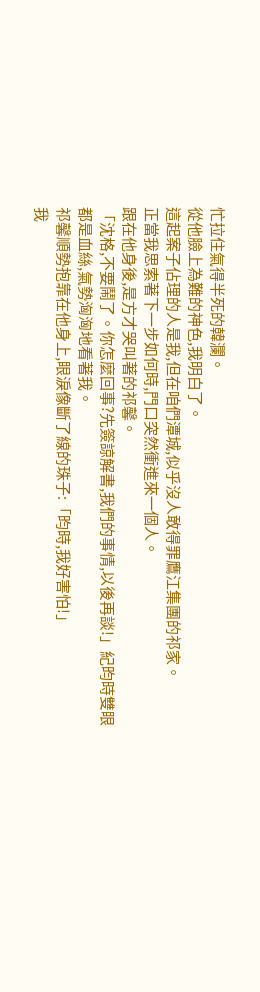忙拉住氣得半死的韓瀾。
從他臉上為難的神色,我明白了。
這起案子佔理的人是我,但在咱們潭城,似乎沒人敢得罪鷹江集團的祁家。
正當我思索著下一步如何時,門口突然衝進來一個人。
跟在他身後,是方才哭叫著的祁馨。
「沈格,不要鬧了。你怎麼回事?先簽諒解書,我們的事情,以後再談!」紀昀時雙眼都是血絲,氣勢洶洶地看著我。
祁馨順勢抱靠在他身上,眼淚像斷了線的珠子:「昀時,我好害怕!」
我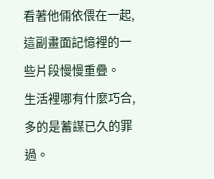看著他倆依偎在一起,這副畫面記憶裡的一些片段慢慢重疊。
生活裡哪有什麼巧合,多的是蓄謀已久的罪過。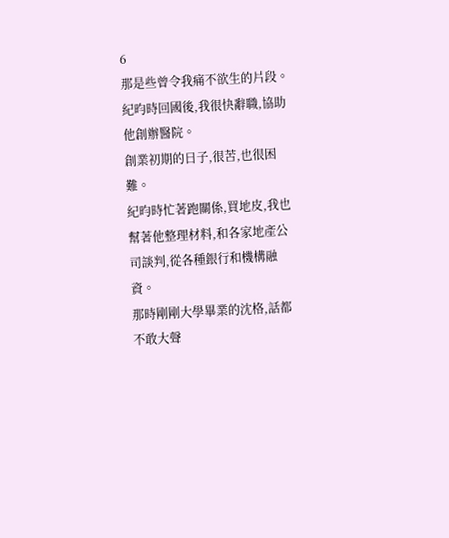6
那是些曾令我痛不欲生的片段。
紀昀時回國後,我很快辭職,協助他創辦醫院。
創業初期的日子,很苦,也很困難。
紀昀時忙著跑關係,買地皮,我也幫著他整理材料,和各家地產公司談判,從各種銀行和機構融資。
那時剛剛大學畢業的沈格,話都不敢大聲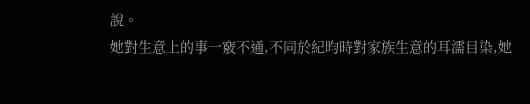說。
她對生意上的事一竅不通,不同於紀昀時對家族生意的耳濡目染,她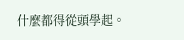什麼都得從頭學起。